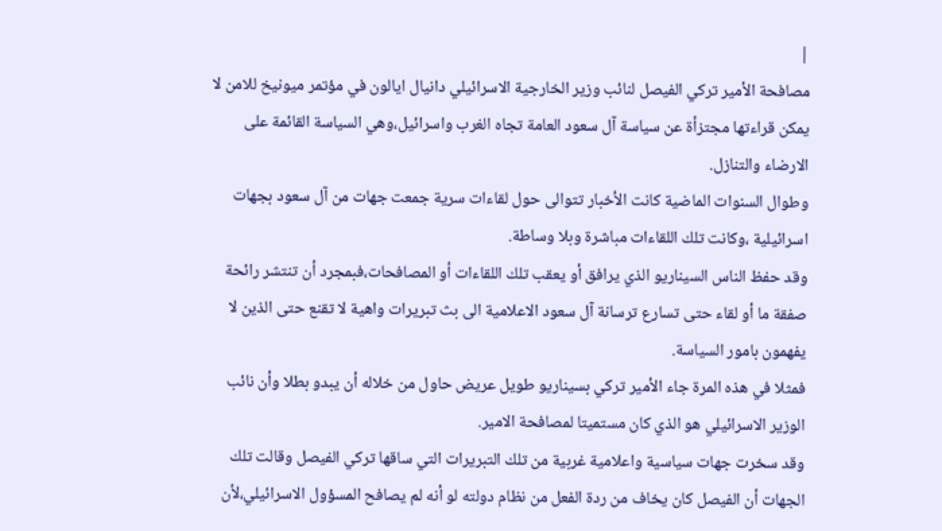|
مصافحة الأمير تركي الفيصل لنائب وزير الخارجية الاسرائيلي دانيال ايالون في مؤتمر ميونيخ للامن لا يمكن قراءتها مجتزأة عن سياسة آل سعود العامة تجاه الغرب واسرائيل،وهي السياسة القائمة على الارضاء والتنازل.
وطوال السنوات الماضية كانت الأخبار تتوالى حول لقاءات سرية جمعت جهات من آل سعود بجهات اسرائيلية ،وكانت تلك اللقاءات مباشرة وبلا وساطة.
وقد حفظ الناس السيناريو الذي يرافق أو يعقب تلك اللقاءات أو المصافحات،فبمجرد أن تنتشر رائحة صفقة ما أو لقاء حتى تسارع ترسانة آل سعود الاعلامية الى بث تبريرات واهية لا تقنع حتى الذين لا يفهمون بامور السياسة.
فمثلا في هذه المرة جاء الأمير تركي بسيناريو طويل عريض حاول من خلاله أن يبدو بطلا وأن نائب الوزير الاسرائيلي هو الذي كان مستميتا لمصافحة الامير.
وقد سخرت جهات سياسية واعلامية غربية من تلك التبريرات التي ساقها تركي الفيصل وقالت تلك الجهات أن الفيصل كان يخاف من ردة الفعل من نظام دولته لو أنه لم يصافح المسؤول الاسرائيلي،لأن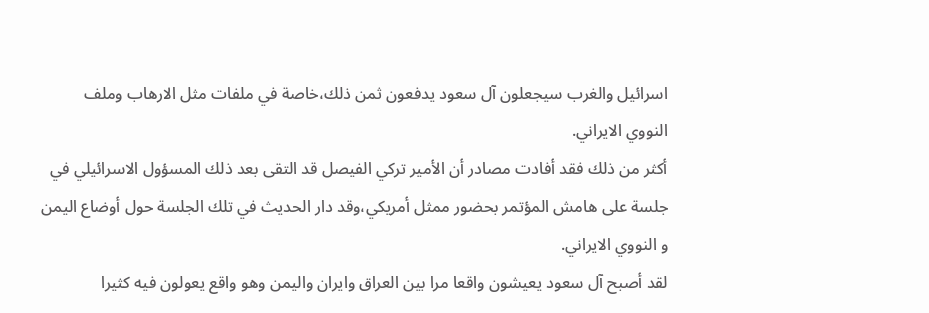اسرائيل والغرب سيجعلون آل سعود يدفعون ثمن ذلك،خاصة في ملفات مثل الارهاب وملف النووي الايراني.
أكثر من ذلك فقد أفادت مصادر أن الأمير تركي الفيصل قد التقى بعد ذلك المسؤول الاسرائيلي في جلسة على هامش المؤتمر بحضور ممثل أمريكي،وقد دار الحديث في تلك الجلسة حول أوضاع اليمن و النووي الايراني.
لقد أصبح آل سعود يعيشون واقعا مرا بين العراق وايران واليمن وهو واقع يعولون فيه كثيرا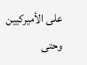على الأميركيين وحتى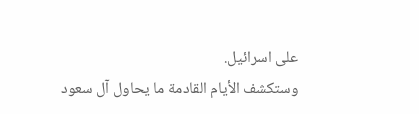على اسرائيل.
وستكشف الأيام القادمة ما يحاول آل سعود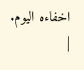اخفاءه اليوم.
|